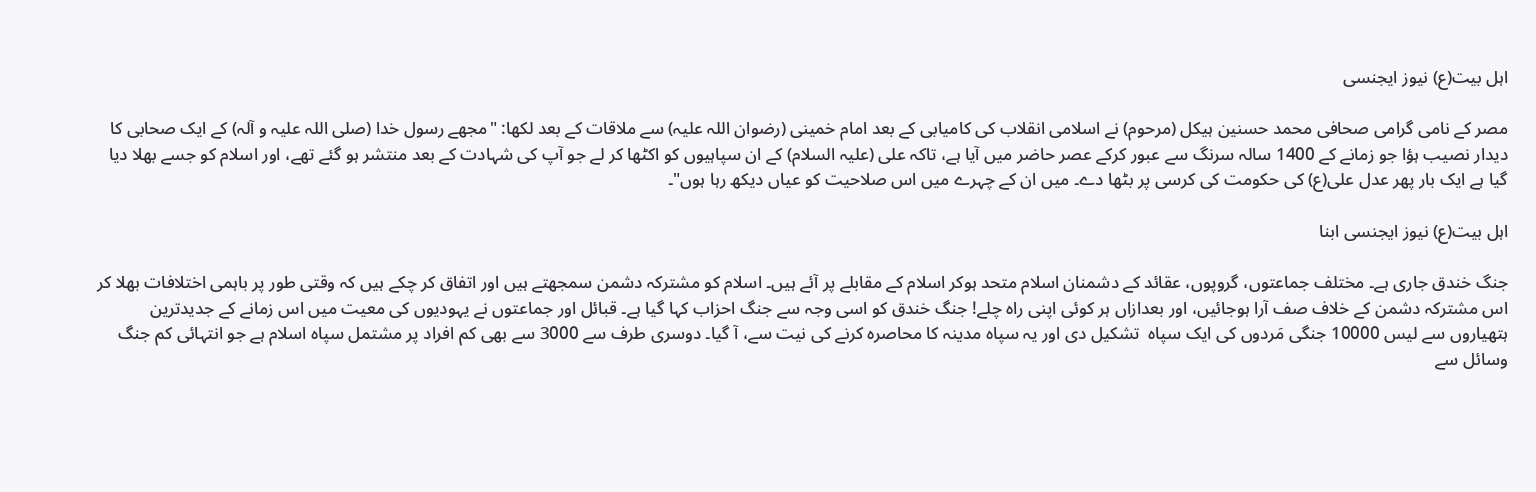اہل بیت(ع) نیوز ایجنسی

مصر کے نامی گرامی صحافی محمد حسنین ہیکل (مرحوم) نے اسلامی انقلاب کی کامیابی کے بعد امام خمینی (رضوان اللہ علیہ) سے ملاقات کے بعد لکھا: "مجھے رسول خدا (صلی اللہ علیہ و آلہ) کے ایک صحابی کا دیدار نصیب ہؤا جو زمانے کے 1400 سالہ سرنگ سے عبور کرکے عصر حاضر میں آیا ہے، تاکہ علی (علیہ السلام) کے ان سپاہیوں کو اکٹھا کر لے جو آپ کی شہادت کے بعد منتشر ہو گئے تھے، اور اسلام کو جسے بھلا دیا گیا ہے ایک بار پھر عدل علی(ع) کی حکومت کی کرسی پر بٹھا دے۔ میں ان کے چہرے میں اس صلاحیت کو عیاں دیکھ رہا ہوں"۔

اہل بیت(ع) نیوز ایجنسی ابنا

جنگ خندق جاری ہے۔ مختلف جماعتوں، گروپوں، عقائد کے دشمنان اسلام متحد ہوکر اسلام کے مقابلے پر آئے ہیں۔ اسلام کو مشترکہ دشمن سمجھتے ہیں اور اتفاق کر چکے ہیں کہ وقتی طور پر باہمی اختلافات بھلا کر اس مشترکہ دشمن کے خلاف صف آرا ہوجائیں، اور بعدازاں ہر کوئی اپنی راہ چلے! جنگ خندق کو اسی وجہ سے جنگ احزاب کہا گیا ہے۔ قبائل اور جماعتوں نے یہودیوں کی معیت میں اس زمانے کے جدیدترین ہتھیاروں سے لیس 10000 جنگی مَردوں کی ایک سپاہ  تشکیل دی اور یہ سپاہ مدینہ کا محاصرہ کرنے کی نیت سے، آ گیا۔ دوسری طرف سے 3000 سے بھی کم افراد پر مشتمل سپاہ اسلام ہے جو انتہائی کم جنگ وسائل سے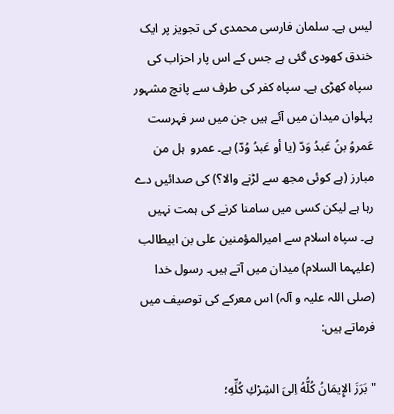لیس ہے۔ سلمان فارسی محمدی کی تجویز پر ایک خندق کھودی گئی ہے جس کے اس پار احزاب کی سپاہ کھڑی ہے۔ سپاہ کفر کی طرف سے پانچ مشہور پہلوان میدان میں آئے ہیں جن میں سر فہرست عَمروُ بنُ عَبدُ وَدّ (یا أو عَبدُ وُدّ) ہے۔ عمرو  ہل من مبارز (ہے کوئی مجھ سے لڑنے والا؟) کی صدائیں دے رہا ہے لیکن کسی میں سامنا کرنے کی ہمت نہیں ہے۔ سپاہ اسلام سے امیرالمؤمنین علی بن ابیطالب (علیہما السلام) میدان میں آتے ہیں۔ رسول خدا (صلی اللہ علیہ و آلہ) اس معرکے کی توصیف میں فرماتے ہیں:

"بَرَزَ الإِیمَانُ كُلُّهُ اِلىَ الشِرْكِ كُلِّهِ؛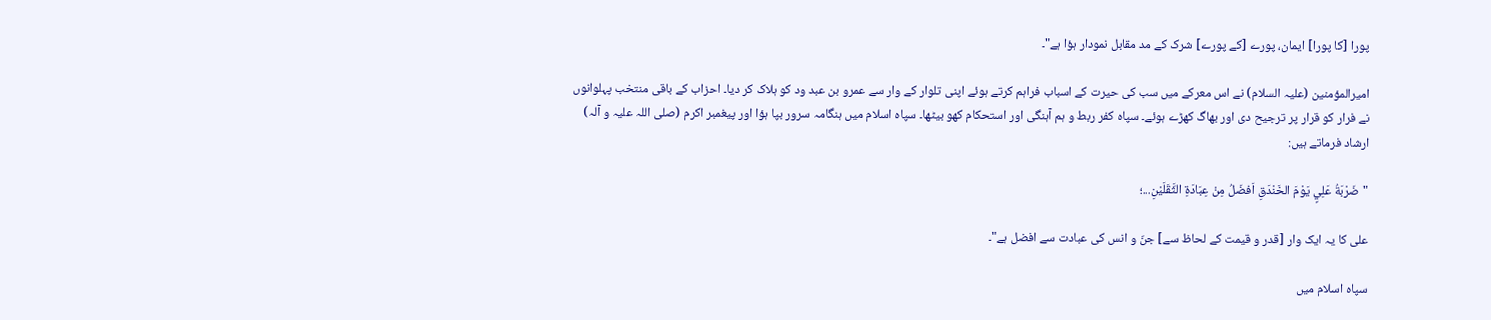پورا [کا پورا] ایمان، پورے [کے پورے] شرک کے مد مقابل نمودار ہؤا ہے"۔

امیرالمؤمنین (علیہ السلام) نے اس معرکے میں سب کی حیرت کے اسباب فراہم کرتے ہوئے اپنی تلوار کے وار سے عمرو بن عبد ود کو ہلاک کر دیا۔ احزاب کے باقی منتخب پہلوانوں نے فرار کو قرار پر ترجیح دی اور بھاگ کھڑے ہوئے۔ سپاہ کفر ربط و ہم آہنگی اور استحکام کھو بیٹھا۔ سپاہ اسلام میں ہنگامہ سرور بپا ہؤا اور پیغمبر اکرم (صلی اللہ علیہ و آلہ) ارشاد فرماتے ہیں:

"ضَرْبَةُ عَلِيٍ يَوْمَ الخَنْدَقِ اَفضَلُ مِنْ عِبَادَةِ الثَّقَلَیْنِ...؛

علی کا یہ ایک وار [قدر و قیمت کے لحاظ سے] جنّ و انس کی عبادت سے افضل ہے"۔

سپاہ اسلام میں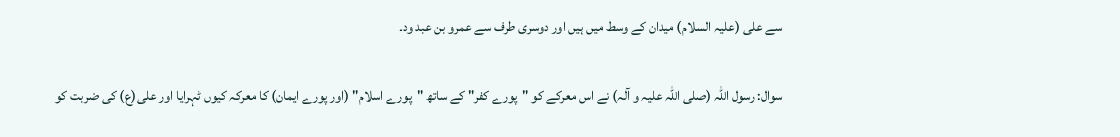سے علی (علیہ السلام) میدان کے وسط میں ہیں اور دوسری طرف سے عمرو بن عبد ود۔

سوال: رسول اللہ (صلی اللہ علیہ و آلہ) نے اس معرکے کو "پورے کفر" کے ساتھ "پورے اسلام" (اور پورے ایمان) کا معرکہ کیوں ٹہرایا اور علی(ع) کی ضربت کو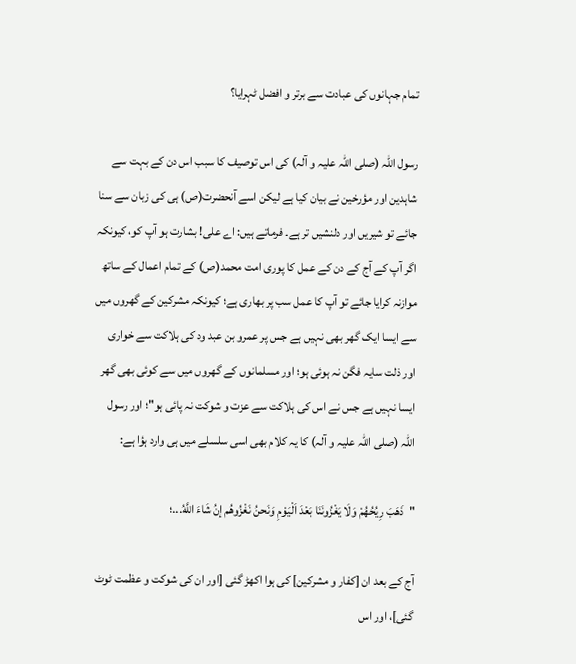تمام جہانوں کی عبادت سے برتر و افضل ٹہرایا؟

رسول اللہ (صلی اللہ علیہ و آلہ) کی اس توصیف کا سبب اس دن کے بہت سے شاہدین اور مؤرخین نے بیان کیا ہے لیکن اسے آنحضرت(ص) ہی کی زبان سے سنا جائے تو شیریں اور دلنشیں تر ہے۔ فرماتے ہیں: اے علی! بشارت ہو آپ کو، کیونکہ اگر آپ کے آج کے دن کے عمل کا پوری امت محمد(ص) کے تمام اعمال کے ساتھ موازنہ کرایا جائے تو آپ کا عمل سب پر بھاری ہے؛ کیونکہ مشرکین کے گھروں میں سے ایسا ایک گھر بھی نہیں ہے جس پر عمرو بن عبد ود کی ہلاکت سے خواری اور ذلت سایہ فگن نہ ہوئی ہو؛ اور مسلمانوں کے گھروں میں سے کوئی بھی گھر ایسا نہیں ہے جس نے اس کی ہلاکت سے عزت و شوکت نہ پائی ہو"؛ اور رسول اللہ (صلی اللہ علیہ و آلہ) کا یہ کلام بھی اسی سلسلے میں ہی وارد ہؤا ہے:

"ذَهَبَ رِيُحُهُمْ وَلَا يَغْزُونَنَا بَعْدَ اَلْيَوْمِ وَنَحنُ نَغْزُوهُم إنُ شَاءَ اللَّهُ...؛

آج کے بعد ان [کفار و مشرکین] کی ہوا اکھڑ گئی [اور ان کی شوکت و عظمت ٹوٹ گئی]، اور اس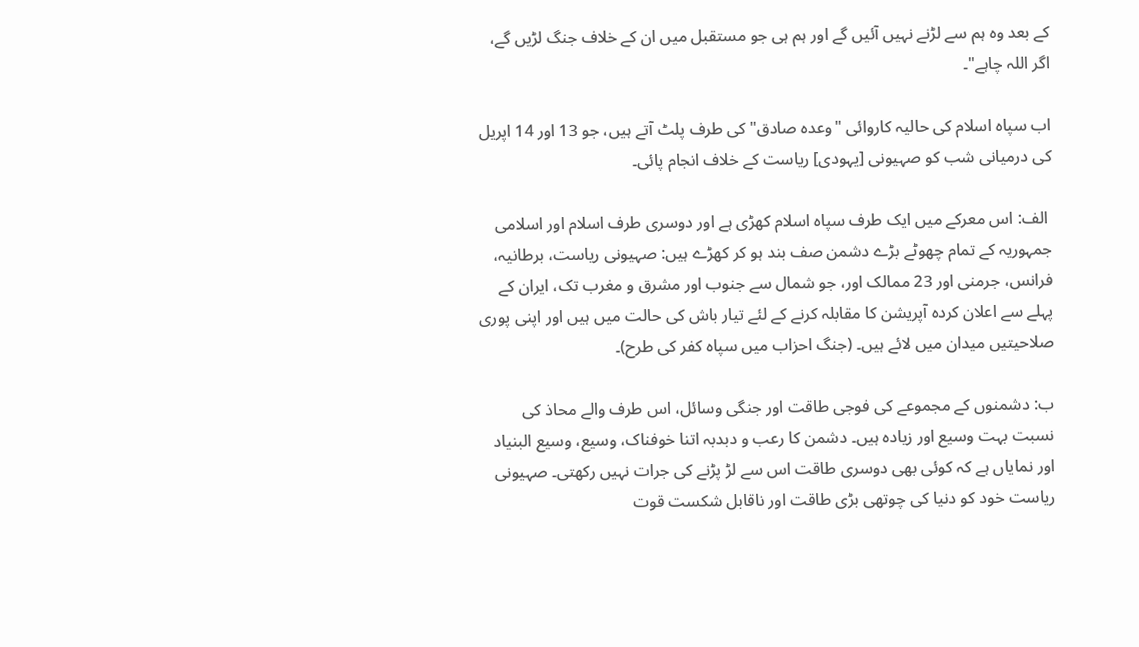کے بعد وہ ہم سے لڑنے نہیں آئیں گے اور ہم ہی جو مستقبل میں ان کے خلاف جنگ لڑیں گے، اگر اللہ چاہے"۔

اب سپاہ اسلام کی حالیہ کاروائی "وعدہ صادق" کی طرف پلٹ آتے ہیں، جو 13 اور 14 اپریل کی درمیانی شب کو صہیونی [یہودی] ریاست کے خلاف انجام پائی۔

 الف: اس معرکے میں ایک طرف سپاہ اسلام کھڑی ہے اور دوسری طرف اسلام اور اسلامی جمہوریہ کے تمام چھوٹے بڑے دشمن صف بند ہو کر کھڑے ہیں: صہیونی ریاست، برطانیہ، فرانس، جرمنی اور 23 ممالک اور، جو شمال سے جنوب اور مشرق و مغرب تک، ایران کے پہلے سے اعلان کردہ آپریشن کا مقابلہ کرنے کے لئے تیار باش کی حالت میں ہیں اور اپنی پوری صلاحیتیں میدان میں لائے ہیں۔ (جنگ احزاب میں سپاہ کفر کی طرح)۔

ب: دشمنوں کے مجموعے کی فوجی طاقت اور جنگی وسائل، اس طرف والے محاذ کی نسبت بہت وسیع اور زیادہ ہیں۔ دشمن کا رعب و دبدبہ اتنا خوفناک، وسیع، وسیع البنیاد اور نمایاں ہے کہ کوئی بھی دوسری طاقت اس سے لڑ پڑنے کی جرات نہیں رکھتی۔ صہیونی ریاست خود کو دنیا کی چوتھی بڑی طاقت اور ناقابل شکست قوت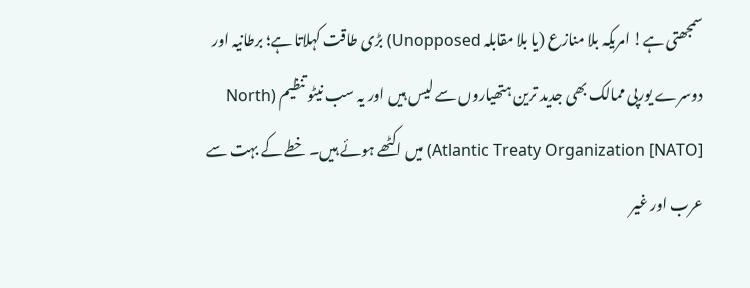سمجھتی ہے! امریکہ بلا منازع (یا بلا مقابلہ Unopposed) بڑی طاقت کہلاتا ہے؛ برطانیہ اور دوسرے یورپی ممالک بھی جدید ترین ہتھیاروں سے لیس ہیں اور یہ سب نیٹو تنظیم (North Atlantic Treaty Organization [NATO]) میں اکٹھے ہوئے ہیں۔ خطے کے بہت سے عرب اور غیر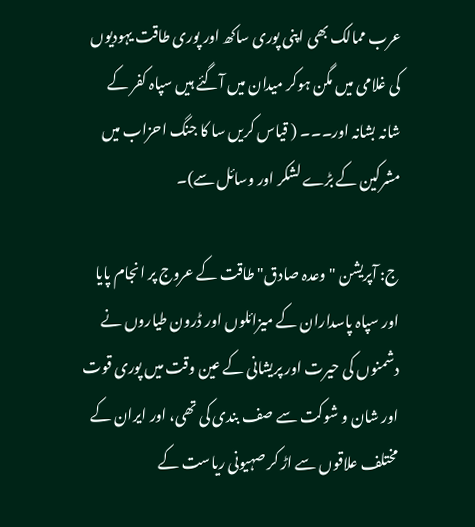عرب ممالک بھی اپنی پوری ساکھ اور پوری طاقت یہودیوں کی غلامی میں مگن ہوکر میدان میں آگئے ہیں سپاہ کفر کے شانہ بشانہ اور۔۔۔ ( قیاس کریں سا کا جنگ احزاب میں مشرکین کے بڑے لشکر اور وسائل سے)۔

ج: آپریشن "وعدہ صادق" طاقت کے عروج پر انجام پایا اور سپاہ پاسداران کے میزائلوں اور ڈرون طیاروں نے دشمنوں کی حیرت اور پریشانی کے عین وقت میں پوری قوت اور شان و شوکت سے صف بندی کی تھی، اور ایران کے مختلف علاقوں سے اڑ کر صہیونی ریاست کے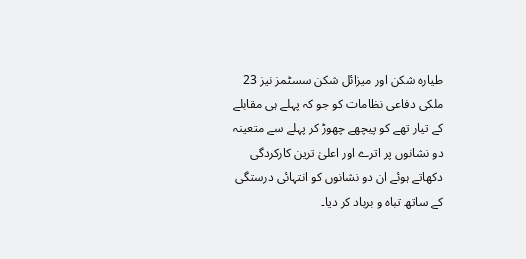طیارہ شکن اور میزائل شکن سسٹمز نیز 23 ملکی دفاعی نظامات کو جو کہ پہلے ہی مقابلے کے تیار تھے کو پیچھے چھوڑ کر پہلے سے متعینہ دو نشانوں پر اترے اور اعلیٰ ترین کارکردگی دکھاتے ہوئے ان دو نشانوں کو انتہائی درستگی کے ساتھ تباہ و برباد کر دیا۔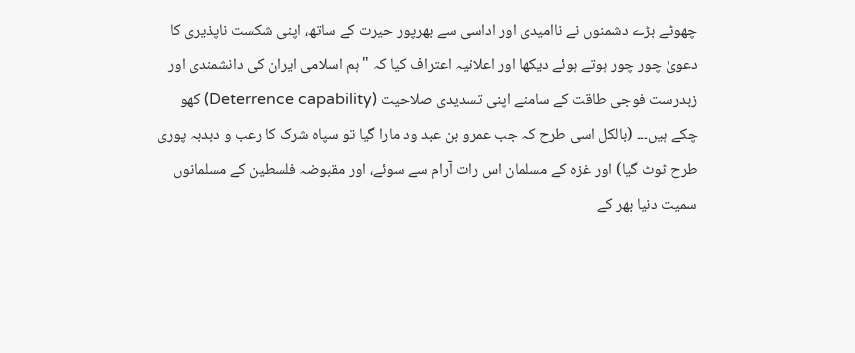چھوٹے بڑے دشمنوں نے ناامیدی اور اداسی سے بھرپور حیرت کے ساتھ، اپنی شکست ناپذیری کا دعویٰ چور چور ہوتے ہوئے دیکھا اور اعلانیہ اعتراف کیا کہ "ہم اسلامی ایران کی دانشمندی اور زبدرست فوجی طاقت کے سامنے اپنی تسدیدی صلاحیت (Deterrence capability) کھو چکے ہیں۔۔۔ (بالکل اسی طرح کہ جب عمرو بن عبد ود مارا گیا تو سپاہ شرک کا رعب و دبدبہ پوری طرح ٹوٹ گیا) اور غزہ کے مسلمان اس رات آرام سے سوئے، اور مقبوضہ فلسطین کے مسلمانوں سمیت دنیا بھر کے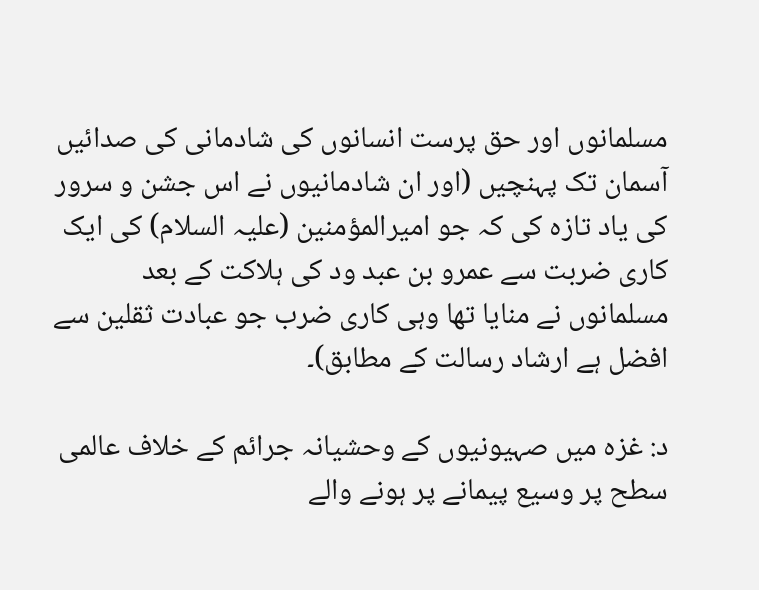مسلمانوں اور حق پرست انسانوں کی شادمانی کی صدائیں آسمان تک پہنچیں (اور ان شادمانیوں نے اس جشن و سرور کی یاد تازہ کی کہ جو امیرالمؤمنین (علیہ السلام) کی ایک کاری ضربت سے عمرو بن عبد ود کی ہلاکت کے بعد مسلمانوں نے منایا تھا وہی کاری ضرب جو عبادت ثقلین سے افضل ہے ارشاد رسالت کے مطابق)۔

د: غزہ میں صہیونیوں کے وحشیانہ جرائم کے خلاف عالمی سطح پر وسیع پیمانے پر ہونے والے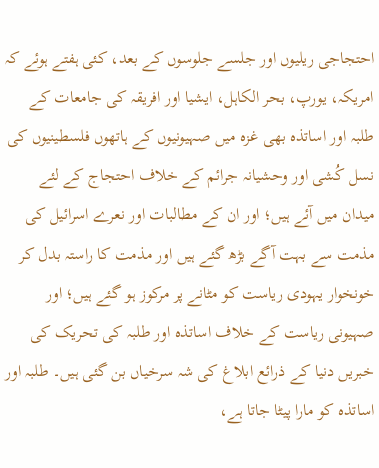احتجاجی ریلیوں اور جلسے جلوسوں کے بعد، کئی ہفتے ہوئے کہ امریکہ، یورپ، بحر الکاہل، ایشیا اور افریقہ کی جامعات کے طلبہ اور اساتذہ بھی غزہ میں صہیونیوں کے ہاتھوں فلسطینیوں کی نسل کُشی اور وحشیانہ جرائم کے خلاف احتجاج کے لئے میدان میں آئے ہیں؛ اور ان کے مطالبات اور نعرے اسرائیل کی مذمت سے بہت آگے بڑھ گئے ہیں اور مذمت کا راستہ بدل کر خونخوار یہودی ریاست کو مٹانے پر مرکوز ہو گئے ہیں؛ اور صہیونی ریاست کے خلاف اساتذہ اور طلبہ کی تحریک کی خبریں دنیا کے ذرائع ابلاغ کی شہ سرخیاں بن گئی ہیں۔ طلبہ اور اساتذہ کو مارا پیٹا جاتا ہے،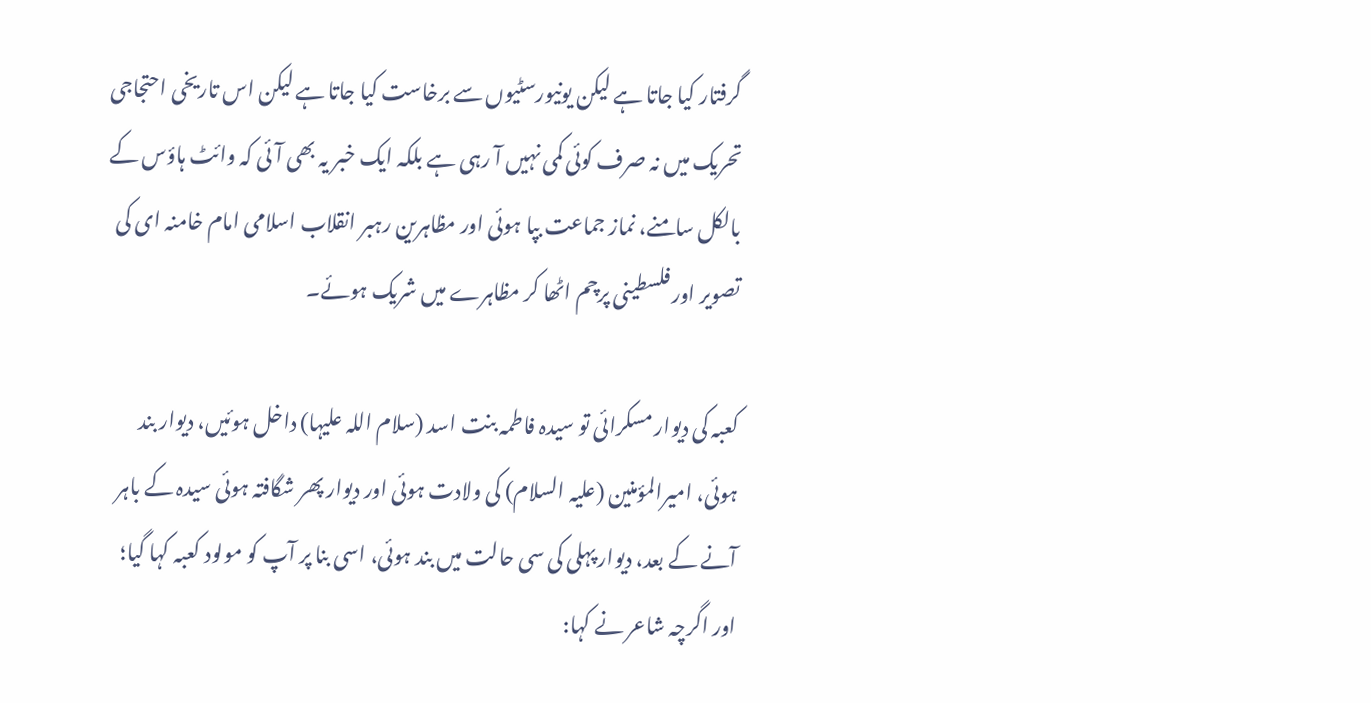گرفتار کیا جاتا ہے لیکن یونیورسٹیوں سے برخاست کیا جاتا ہے لیکن اس تاریخی احتجاجی تحریک میں نہ صرف کوئی کمی نہیں آ رہی ہے بلکہ ایک خبر یہ بھی آئی کہ وائٹ ہاؤس کے بالکل سامنے، نماز جماعت بپا ہوئی اور مظاہرین رہبر انقلاب اسلامی امام خامنہ ای کی تصویر اور فلسطینی پرچم اٹھا کر مظاہرے میں شریک ہوئے۔

کعبہ کی دیوار مسکرائی تو سیدہ فاطمہ بنت اسد (سلام اللہ علیہا) داخل ہوئیں، دیوار بند ہوئی، امیرالمؤمنین (علیہ السلام) کی ولادت ہوئی اور دیوار پھر شگافتہ ہوئی سیدہ کے باہر آنے کے بعد، دیوار پہلی کی سی حالت میں بند ہوئی، اسی بنا پر آپ کو مولود کعبہ کہا گیا؛ اور اگرچہ شاعر نے کہا: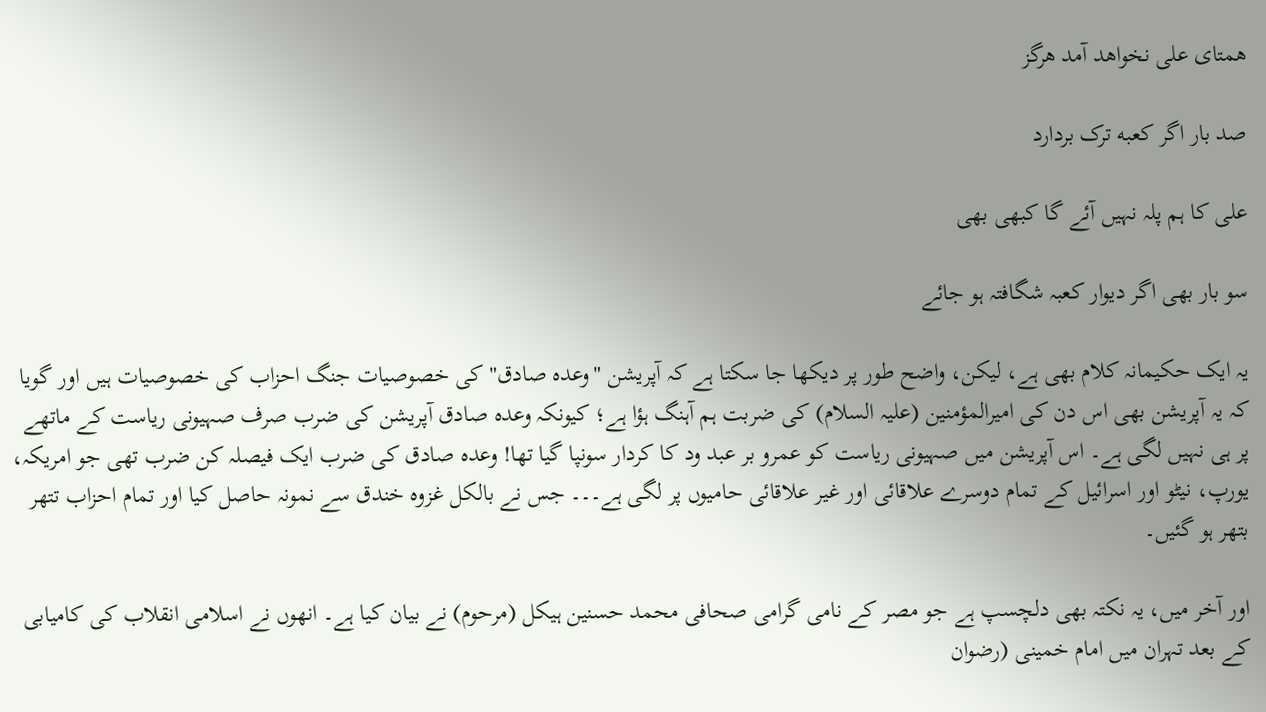همتای علی نخواهد آمد هرگز

صد بار اگر کعبه ترک بردارد

علی کا ہم پلہ نہیں آئے گا کبھی بھی

سو بار بھی اگر دیوار کعبہ شگافتہ ہو جائے

یہ ایک حکیمانہ کلام بھی ہے، لیکن، واضح طور پر دیکھا جا سکتا ہے کہ آپریشن "وعدہ صادق" کی خصوصیات جنگ احزاب کی خصوصیات ہیں اور گویا کہ یہ آپریشن بھی اس دن کی امیرالمؤمنین (علیہ السلام) کی ضربت ہم آہنگ ہؤا ہے؛ کیونکہ وعدہ صادق آپریشن کی ضرب صرف صہیونی ریاست کے ماتھے پر ہی نہیں لگی ہے۔ اس آپریشن میں صہیونی ریاست کو عمرو بر عبد ود کا کردار سونپا گیا تھا! وعدہ صادق کی ضرب ایک فیصلہ کن ضرب تھی جو امریکہ، یورپ، نیٹو اور اسرائیل کے تمام دوسرے علاقائی اور غیر علاقائی حامیوں پر لگی ہے۔۔۔ جس نے بالکل غزوہ خندق سے نمونہ حاصل کیا اور تمام احزاب تتھر بتھر ہو گئیں۔

اور آخر میں، یہ نکتہ بھی دلچسپ ہے جو مصر کے نامی گرامی صحافی محمد حسنین ہیکل (مرحوم) نے بیان کیا ہے۔ انھوں نے اسلامی انقلاب کی کامیابی کے بعد تہران میں امام خمینی (رضوان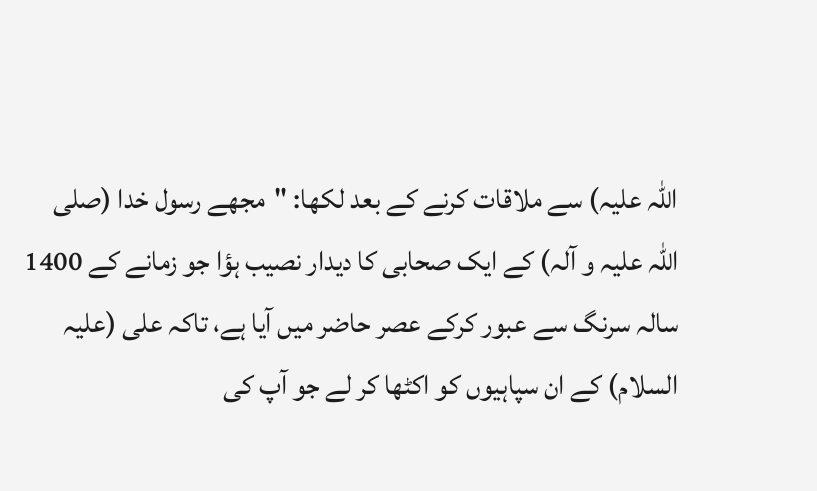اللہ علیہ) سے ملاقات کرنے کے بعد لکھا: "مجھے رسول خدا (صلی اللہ علیہ و آلہ) کے ایک صحابی کا دیدار نصیب ہؤا جو زمانے کے 1400 سالہ سرنگ سے عبور کرکے عصر حاضر میں آیا ہے، تاکہ علی (علیہ السلام) کے ان سپاہیوں کو اکٹھا کر لے جو آپ کی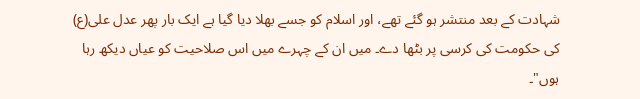شہادت کے بعد منتشر ہو گئے تھے، اور اسلام کو جسے بھلا دیا گیا ہے ایک بار پھر عدل علی(ع) کی حکومت کی کرسی پر بٹھا دے۔ میں ان کے چہرے میں اس صلاحیت کو عیاں دیکھ رہا ہوں"۔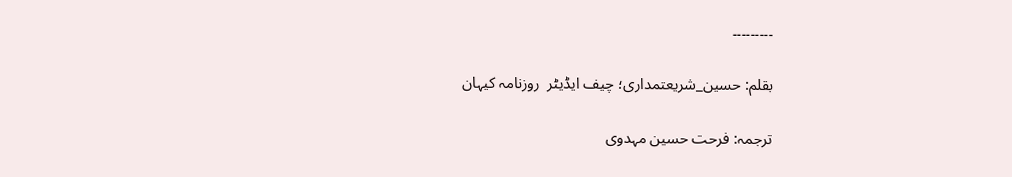۔۔۔۔۔۔۔۔۔

بقلم: حسین_شریعتمداری؛ چیف ایڈیٹر  روزنامہ کیہان

ترجمہ: فرحت حسین مہدوی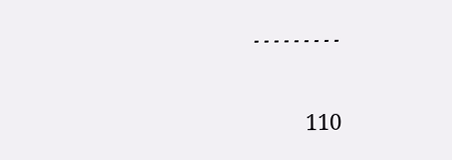۔۔۔۔۔۔۔۔۔

110